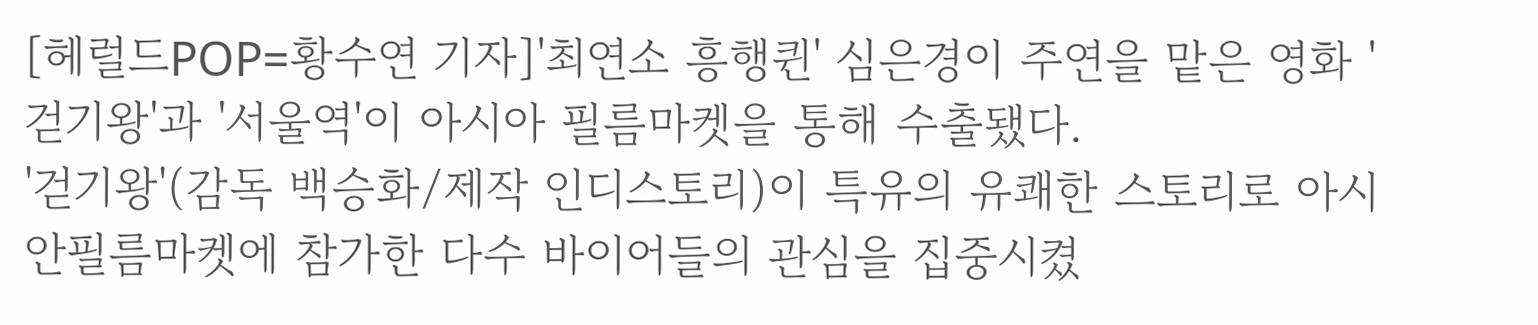[헤럴드POP=황수연 기자]'최연소 흥행퀸' 심은경이 주연을 맡은 영화 '걷기왕'과 '서울역'이 아시아 필름마켓을 통해 수출됐다.
'걷기왕'(감독 백승화/제작 인디스토리)이 특유의 유쾌한 스토리로 아시안필름마켓에 참가한 다수 바이어들의 관심을 집중시켰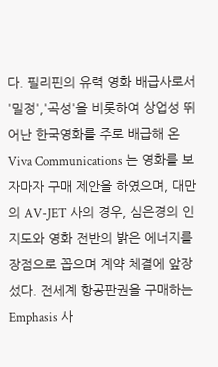다. 필리핀의 유력 영화 배급사로서 '밀정','곡성'을 비롯하여 상업성 뛰어난 한국영화를 주로 배급해 온 Viva Communications 는 영화를 보자마자 구매 제안을 하였으며, 대만의 AV-JET 사의 경우, 심은경의 인지도와 영화 전반의 밝은 에너지를 장점으로 꼽으며 계약 체결에 앞장 섰다. 전세계 항공판권을 구매하는 Emphasis 사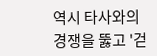역시 타사와의 경쟁을 뚫고 '걷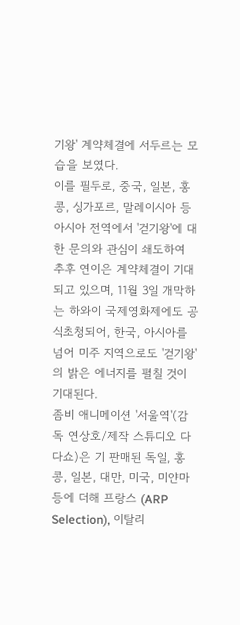기왕' 계약체결에 서두르는 모습을 보였다.
이를 필두로, 중국, 일본, 홍콩, 싱가포르, 말레이시아 등 아시아 전역에서 '걷기왕'에 대한 문의와 관심이 쇄도하여 추후 연이은 계약체결이 기대되고 있으며, 11월 3일 개막하는 하와이 국제영화제에도 공식초청되어, 한국, 아시아를 넘어 미주 지역으로도 '걷기왕'의 밝은 에너지를 펼칠 것이 기대된다.
좀비 애니메이션 '서울역'(감독 연상호/제작 스튜디오 다다쇼)은 기 판매된 독일, 홍콩, 일본, 대만, 미국, 미얀마 등에 더해 프랑스 (ARP Selection), 이탈리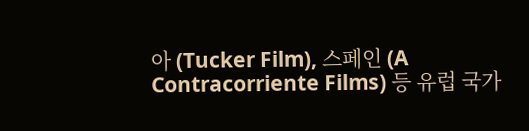아 (Tucker Film), 스페인 (A Contracorriente Films) 등 유럽 국가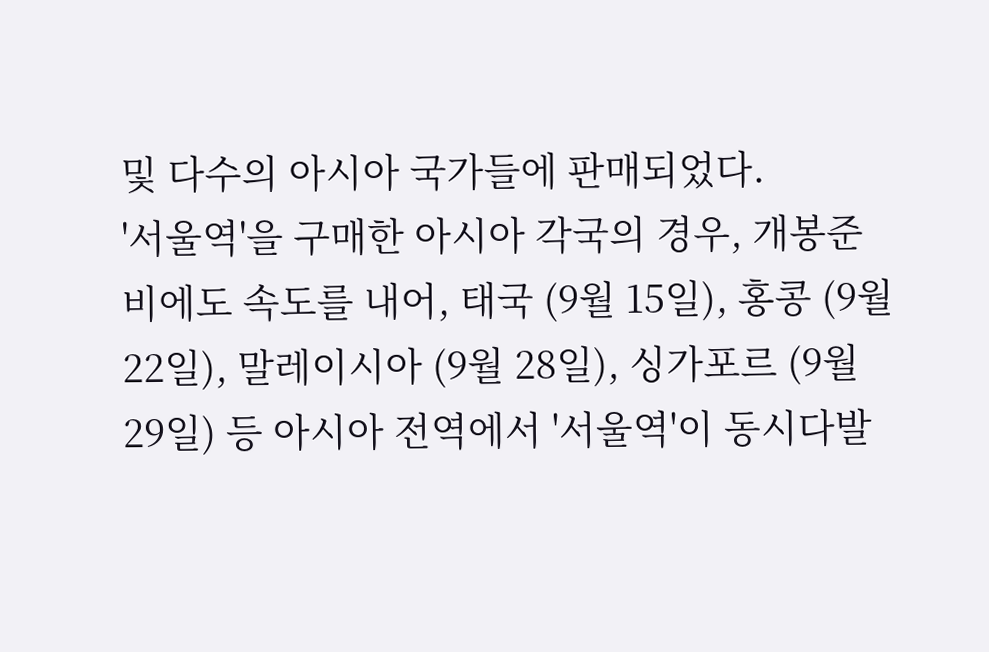및 다수의 아시아 국가들에 판매되었다.
'서울역'을 구매한 아시아 각국의 경우, 개봉준비에도 속도를 내어, 태국 (9월 15일), 홍콩 (9월 22일), 말레이시아 (9월 28일), 싱가포르 (9월 29일) 등 아시아 전역에서 '서울역'이 동시다발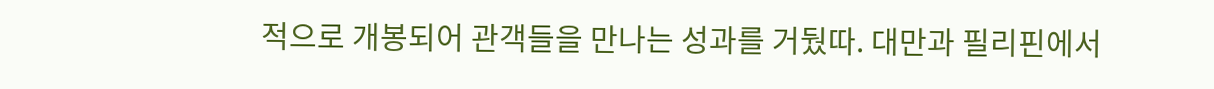적으로 개봉되어 관객들을 만나는 성과를 거뒀따. 대만과 필리핀에서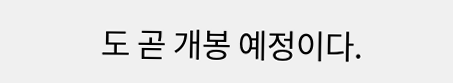도 곧 개봉 예정이다.